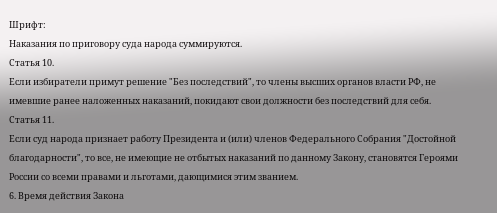Шрифт:
Наказания по приговору суда народа суммируются.
Статья 10.
Если избиратели примут решение "Без последствий", то члены высших органов власти РФ, не имевшие ранее наложенных наказаний, покидают свои должности без последствий для себя.
Статья 11.
Если суд народа признает работу Президента и (или) членов Федерального Собрания "Достойной благодарности", то все, не имеющие не отбытых наказаний по данному Закону, становятся Героями России со всеми правами и льготами, дающимися этим званием.
6. Время действия Закона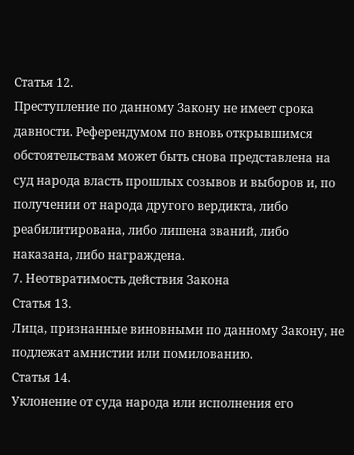Статья 12.
Преступление по данному Закону не имеет срока давности. Референдумом по вновь открывшимся обстоятельствам может быть снова представлена на суд народа власть прошлых созывов и выборов и, по получении от народа другого вердикта, либо реабилитирована, либо лишена званий, либо наказана, либо награждена.
7. Неотвратимость действия Закона
Статья 13.
Лица, признанные виновными по данному Закону, не подлежат амнистии или помилованию.
Статья 14.
Уклонение от суда народа или исполнения его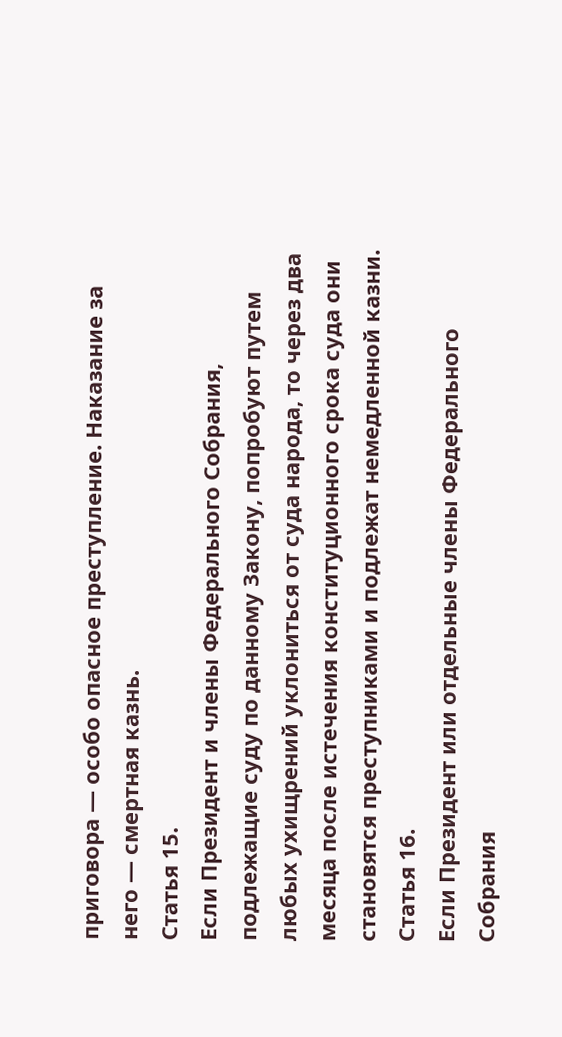приговора — особо опасное преступление. Наказание за него — смертная казнь.
Статья 15.
Если Президент и члены Федерального Собрания, подлежащие суду по данному Закону, попробуют путем любых ухищрений уклониться от суда народа, то через два месяца после истечения конституционного срока суда они становятся преступниками и подлежат немедленной казни.
Статья 16.
Если Президент или отдельные члены Федерального Собрания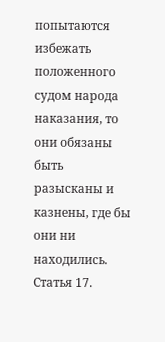попытаются избежать положенного судом народа наказания, то они обязаны быть разысканы и казнены, где бы они ни находились.
Статья 17.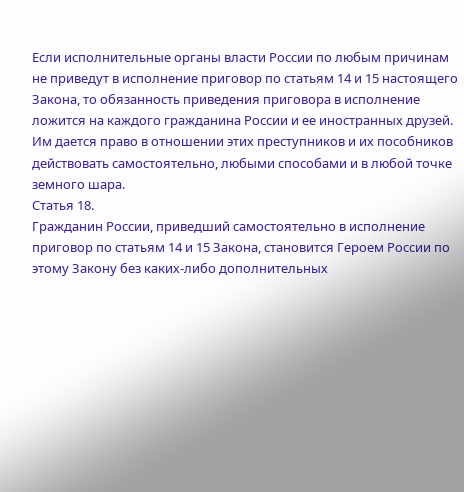Если исполнительные органы власти России по любым причинам не приведут в исполнение приговор по статьям 14 и 15 настоящего Закона, то обязанность приведения приговора в исполнение ложится на каждого гражданина России и ее иностранных друзей. Им дается право в отношении этих преступников и их пособников действовать самостоятельно, любыми способами и в любой точке земного шара.
Статья 18.
Гражданин России, приведший самостоятельно в исполнение приговор по статьям 14 и 15 Закона, становится Героем России по этому Закону без каких-либо дополнительных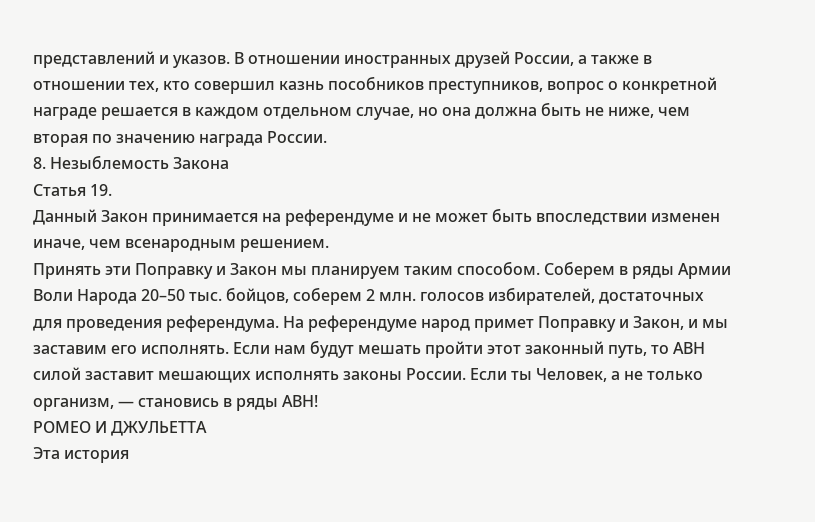представлений и указов. В отношении иностранных друзей России, а также в отношении тех, кто совершил казнь пособников преступников, вопрос о конкретной награде решается в каждом отдельном случае, но она должна быть не ниже, чем вторая по значению награда России.
8. Незыблемость Закона
Статья 19.
Данный Закон принимается на референдуме и не может быть впоследствии изменен иначе, чем всенародным решением.
Принять эти Поправку и Закон мы планируем таким способом. Соберем в ряды Армии Воли Народа 20–50 тыс. бойцов, соберем 2 млн. голосов избирателей, достаточных для проведения референдума. На референдуме народ примет Поправку и Закон, и мы заставим его исполнять. Если нам будут мешать пройти этот законный путь, то АВН силой заставит мешающих исполнять законы России. Если ты Человек, а не только организм, — становись в ряды АВН!
РОМЕО И ДЖУЛЬЕТТА
Эта история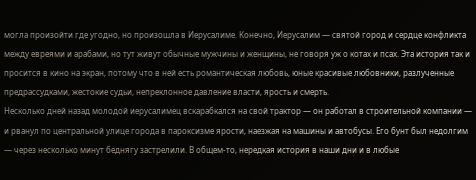могла произойти где угодно, но произошла в Иерусалиме. Конечно, Иерусалим — святой город и сердце конфликта между евреями и арабами, но тут живут обычные мужчины и женщины, не говоря уж о котах и псах. Эта история так и просится в кино на экран, потому что в ней есть романтическая любовь, юные красивые любовники, разлученные предрассудками, жестокие судьи, непреклонное давление власти, ярость и смерть.
Несколько дней назад молодой иерусалимец вскарабкался на свой трактор — он работал в строительной компании — и рванул по центральной улице города в пароксизме ярости, наезжая на машины и автобусы. Его бунт был недолгим — через несколько минут беднягу застрелили. В общем-то, нередкая история в наши дни и в любые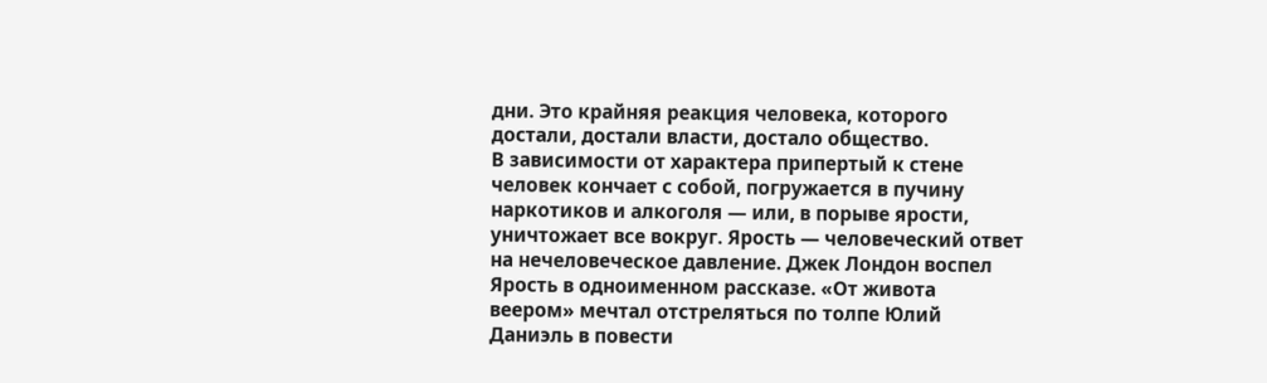дни. Это крайняя реакция человека, которого достали, достали власти, достало общество.
В зависимости от характера припертый к стене человек кончает с собой, погружается в пучину наркотиков и алкоголя — или, в порыве ярости, уничтожает все вокруг. Ярость — человеческий ответ на нечеловеческое давление. Джек Лондон воспел Ярость в одноименном рассказе. «От живота веером» мечтал отстреляться по толпе Юлий Даниэль в повести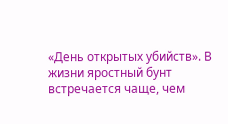«День открытых убийств». В жизни яростный бунт встречается чаще, чем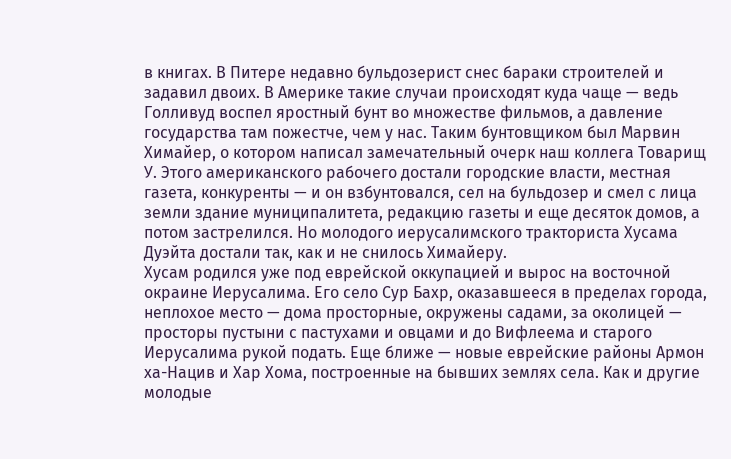в книгах. В Питере недавно бульдозерист снес бараки строителей и задавил двоих. В Америке такие случаи происходят куда чаще — ведь Голливуд воспел яростный бунт во множестве фильмов, а давление государства там пожестче, чем у нас. Таким бунтовщиком был Марвин Химайер, о котором написал замечательный очерк наш коллега Товарищ У. Этого американского рабочего достали городские власти, местная газета, конкуренты — и он взбунтовался, сел на бульдозер и смел с лица земли здание муниципалитета, редакцию газеты и еще десяток домов, а потом застрелился. Но молодого иерусалимского тракториста Хусама Дуэйта достали так, как и не снилось Химайеру.
Хусам родился уже под еврейской оккупацией и вырос на восточной окраине Иерусалима. Его село Сур Бахр, оказавшееся в пределах города, неплохое место — дома просторные, окружены садами, за околицей — просторы пустыни с пастухами и овцами и до Вифлеема и старого Иерусалима рукой подать. Еще ближе — новые еврейские районы Армон ха-Нацив и Хар Хома, построенные на бывших землях села. Как и другие молодые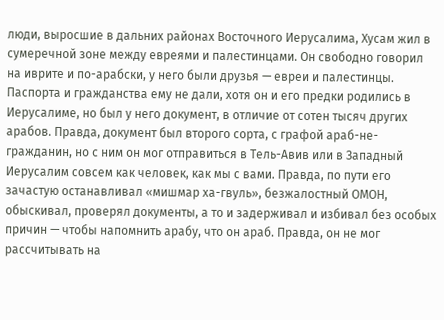люди, выросшие в дальних районах Восточного Иерусалима, Хусам жил в сумеречной зоне между евреями и палестинцами. Он свободно говорил на иврите и по-арабски, у него были друзья — евреи и палестинцы. Паспорта и гражданства ему не дали, хотя он и его предки родились в Иерусалиме, но был у него документ, в отличие от сотен тысяч других арабов. Правда, документ был второго сорта, с графой араб-не-гражданин, но с ним он мог отправиться в Тель-Авив или в Западный Иерусалим совсем как человек, как мы с вами. Правда, по пути его зачастую останавливал «мишмар ха-гвуль», безжалостный ОМОН, обыскивал, проверял документы, а то и задерживал и избивал без особых причин — чтобы напомнить арабу, что он араб. Правда, он не мог рассчитывать на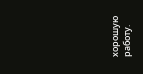хорошую работу.